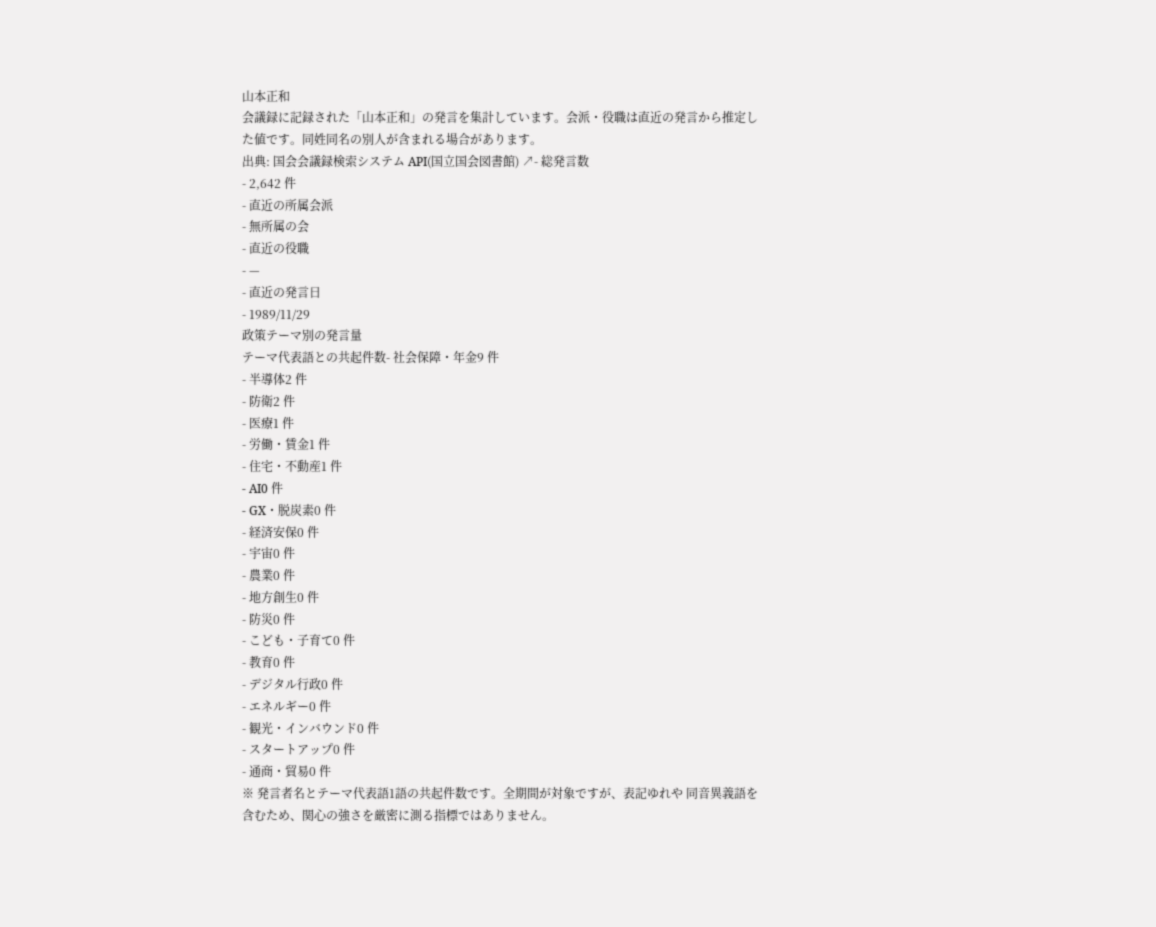山本正和
会議録に記録された「山本正和」の発言を集計しています。会派・役職は直近の発言から推定した値です。同姓同名の別人が含まれる場合があります。
出典: 国会会議録検索システム API(国立国会図書館) ↗- 総発言数
- 2,642 件
- 直近の所属会派
- 無所属の会
- 直近の役職
- —
- 直近の発言日
- 1989/11/29
政策テーマ別の発言量
テーマ代表語との共起件数- 社会保障・年金9 件
- 半導体2 件
- 防衛2 件
- 医療1 件
- 労働・賃金1 件
- 住宅・不動産1 件
- AI0 件
- GX・脱炭素0 件
- 経済安保0 件
- 宇宙0 件
- 農業0 件
- 地方創生0 件
- 防災0 件
- こども・子育て0 件
- 教育0 件
- デジタル行政0 件
- エネルギー0 件
- 観光・インバウンド0 件
- スタートアップ0 件
- 通商・貿易0 件
※ 発言者名とテーマ代表語1語の共起件数です。全期間が対象ですが、表記ゆれや 同音異義語を含むため、関心の強さを厳密に測る指標ではありません。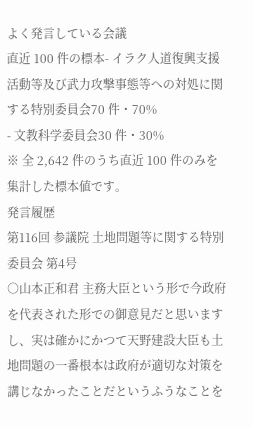よく発言している会議
直近 100 件の標本- イラク人道復興支援活動等及び武力攻撃事態等への対処に関する特別委員会70 件・70%
- 文教科学委員会30 件・30%
※ 全 2,642 件のうち直近 100 件のみを集計した標本値です。
発言履歴
第116回 参議院 土地問題等に関する特別委員会 第4号
○山本正和君 主務大臣という形で今政府を代表された形での御意見だと思いますし、実は確かにかつて天野建設大臣も土地問題の一番根本は政府が適切な対策を講じなかったことだというふうなことを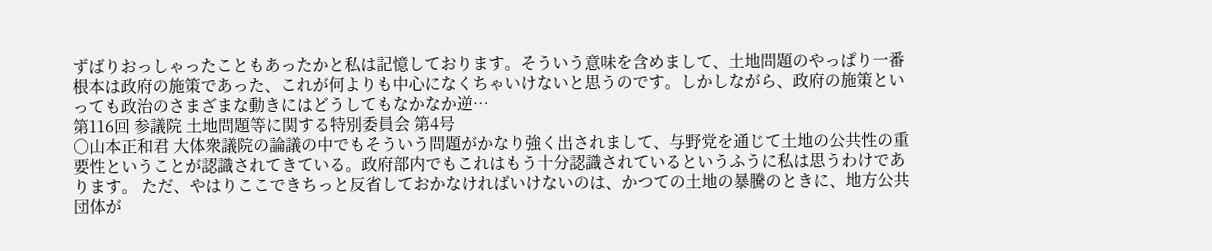ずばりおっしゃったこともあったかと私は記憶しております。そういう意味を含めまして、土地問題のやっぱり一番根本は政府の施策であった、これが何よりも中心になくちゃいけないと思うのです。しかしながら、政府の施策といっても政治のさまざまな動きにはどうしてもなかなか逆…
第116回 参議院 土地問題等に関する特別委員会 第4号
○山本正和君 大体衆議院の論議の中でもそういう問題がかなり強く出されまして、与野党を通じて土地の公共性の重要性ということが認識されてきている。政府部内でもこれはもう十分認識されているというふうに私は思うわけであります。 ただ、やはりここできちっと反省しておかなければいけないのは、かつての土地の暴騰のときに、地方公共団体が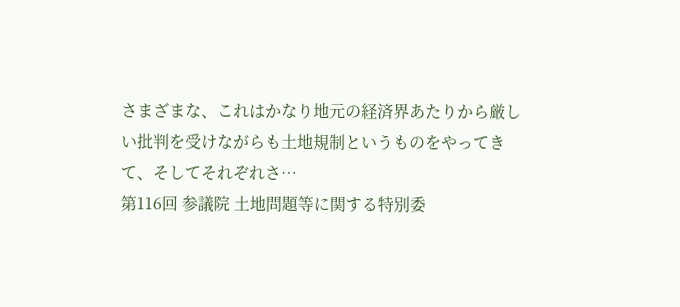さまざまな、これはかなり地元の経済界あたりから厳しい批判を受けながらも土地規制というものをやってきて、そしてそれぞれさ…
第116回 参議院 土地問題等に関する特別委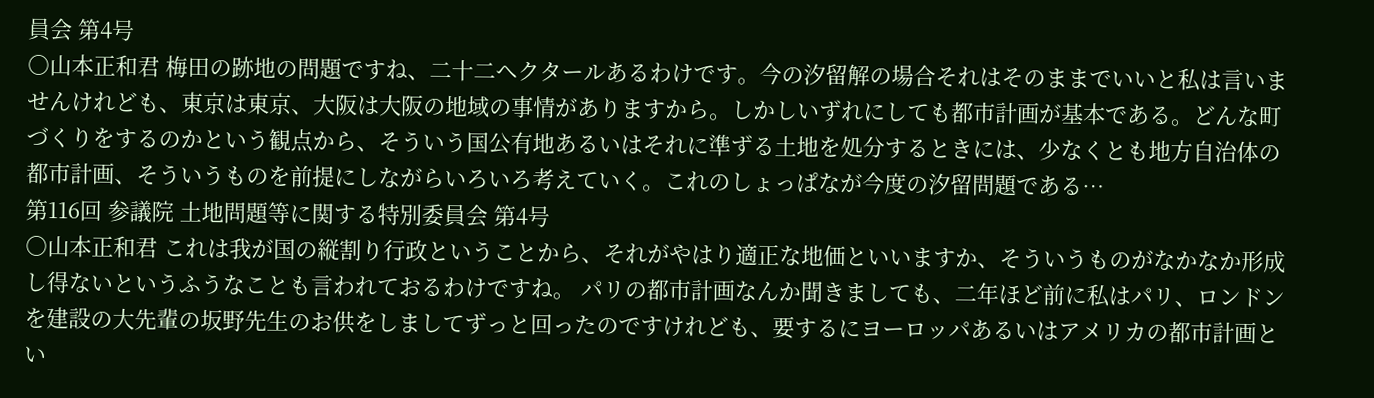員会 第4号
○山本正和君 梅田の跡地の問題ですね、二十二ヘクタールあるわけです。今の汐留解の場合それはそのままでいいと私は言いませんけれども、東京は東京、大阪は大阪の地域の事情がありますから。しかしいずれにしても都市計画が基本である。どんな町づくりをするのかという観点から、そういう国公有地あるいはそれに準ずる土地を処分するときには、少なくとも地方自治体の都市計画、そういうものを前提にしながらいろいろ考えていく。これのしょっぱなが今度の汐留問題である…
第116回 参議院 土地問題等に関する特別委員会 第4号
○山本正和君 これは我が国の縦割り行政ということから、それがやはり適正な地価といいますか、そういうものがなかなか形成し得ないというふうなことも言われておるわけですね。 パリの都市計画なんか聞きましても、二年ほど前に私はパリ、ロンドンを建設の大先輩の坂野先生のお供をしましてずっと回ったのですけれども、要するにヨーロッパあるいはアメリカの都市計画とい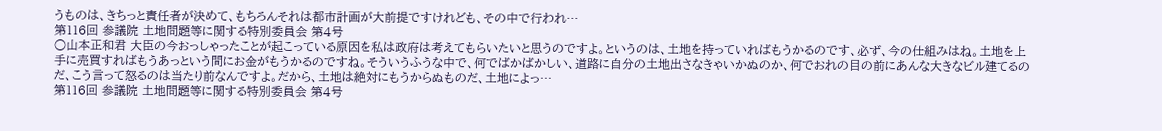うものは、きちっと責任者が決めて、もちろんそれは都市計画が大前提ですけれども、その中で行われ…
第116回 参議院 土地問題等に関する特別委員会 第4号
○山本正和君 大臣の今おっしゃったことが起こっている原因を私は政府は考えてもらいたいと思うのですよ。というのは、土地を持っていればもうかるのです、必ず、今の仕組みはね。土地を上手に売買すればもうあっという間にお金がもうかるのですね。そういうふうな中で、何でばかばかしい、道路に自分の土地出さなきゃいかぬのか、何でおれの目の前にあんな大きなビル建てるのだ、こう言って怒るのは当たり前なんですよ。だから、土地は絶対にもうからぬものだ、土地によっ…
第116回 参議院 土地問題等に関する特別委員会 第4号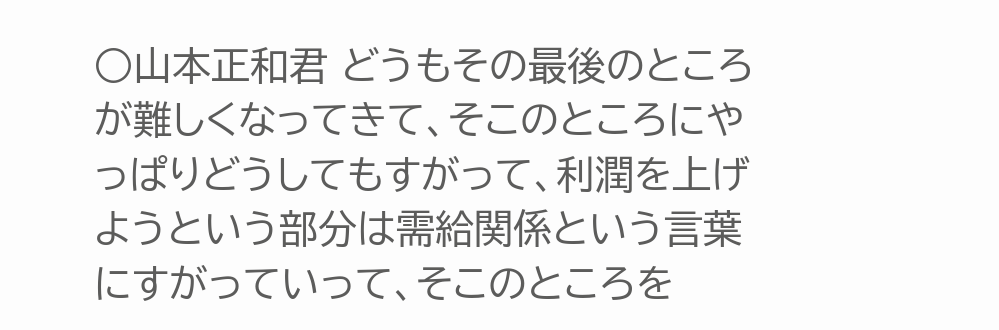○山本正和君 どうもその最後のところが難しくなってきて、そこのところにやっぱりどうしてもすがって、利潤を上げようという部分は需給関係という言葉にすがっていって、そこのところを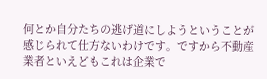何とか自分たちの逃げ道にしようということが感じられて仕方ないわけです。ですから不動産業者といえどもこれは企業で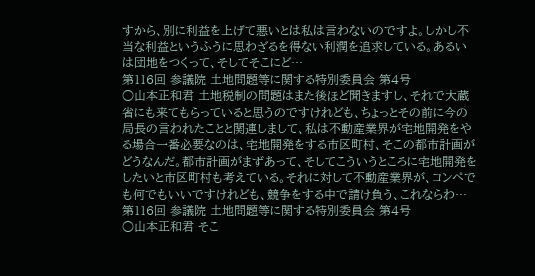すから、別に利益を上げて悪いとは私は言わないのですよ。しかし不当な利益というふうに思わざるを得ない利潤を追求している。あるいは団地をつくって、そしてそこにど…
第116回 参議院 土地問題等に関する特別委員会 第4号
○山本正和君 土地税制の問題はまた後ほど聞きますし、それで大蔵省にも来てもらっていると思うのですけれども、ちょっとその前に今の局長の言われたことと関連しまして、私は不動産業界が宅地開発をやる場合一番必要なのは、宅地開発をする市区町村、そこの都市計画がどうなんだ。都市計画がまずあって、そしてこういうところに宅地開発をしたいと市区町村も考えている。それに対して不動産業界が、コンペでも何でもいいですけれども、競争をする中で請け負う、これならわ…
第116回 参議院 土地問題等に関する特別委員会 第4号
○山本正和君 そこ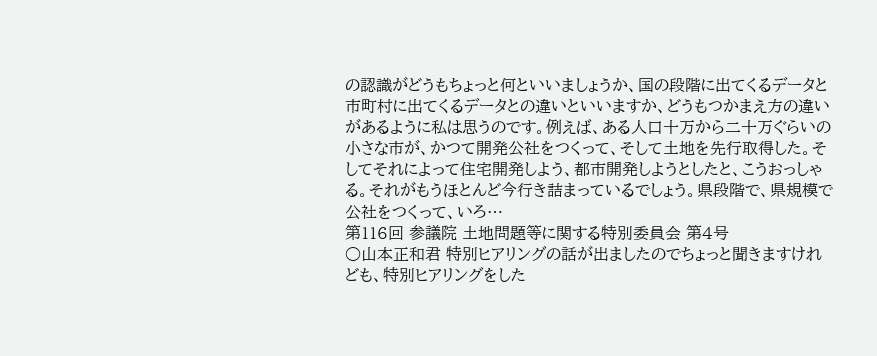の認識がどうもちょっと何といいましょうか、国の段階に出てくるデータと市町村に出てくるデータとの違いといいますか、どうもつかまえ方の違いがあるように私は思うのです。例えば、ある人口十万から二十万ぐらいの小さな市が、かつて開発公社をつくって、そして土地を先行取得した。そしてそれによって住宅開発しよう、都市開発しようとしたと、こうおっしゃる。それがもうほとんど今行き詰まっているでしょう。県段階で、県規模で公社をつくって、いろ…
第116回 参議院 土地問題等に関する特別委員会 第4号
○山本正和君 特別ヒアリングの話が出ましたのでちょっと聞きますけれども、特別ヒアリングをした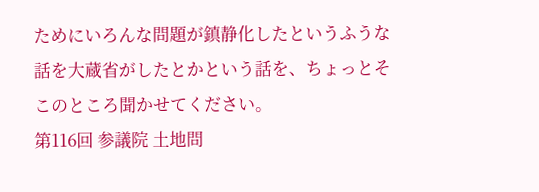ためにいろんな問題が鎮静化したというふうな話を大蔵省がしたとかという話を、ちょっとそこのところ聞かせてください。
第116回 参議院 土地問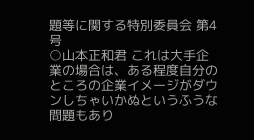題等に関する特別委員会 第4号
○山本正和君 これは大手企業の場合は、ある程度自分のところの企業イメージがダウンしちゃいかぬというふうな問題もあり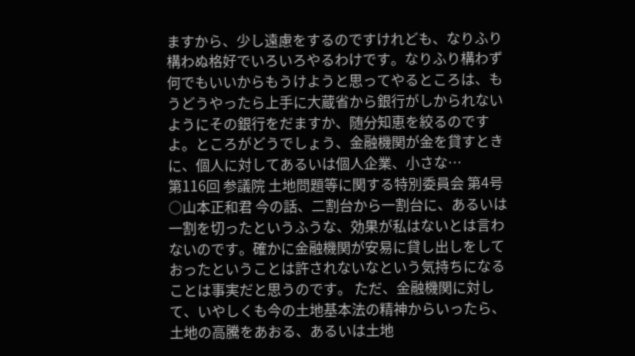ますから、少し遠慮をするのですけれども、なりふり構わぬ格好でいろいろやるわけです。なりふり構わず何でもいいからもうけようと思ってやるところは、もうどうやったら上手に大蔵省から銀行がしかられないようにその銀行をだますか、随分知恵を絞るのですよ。ところがどうでしょう、金融機関が金を貸すときに、個人に対してあるいは個人企業、小さな…
第116回 参議院 土地問題等に関する特別委員会 第4号
○山本正和君 今の話、二割台から一割台に、あるいは一割を切ったというふうな、効果が私はないとは言わないのです。確かに金融機関が安易に貸し出しをしておったということは許されないなという気持ちになることは事実だと思うのです。 ただ、金融機関に対して、いやしくも今の土地基本法の精神からいったら、土地の高騰をあおる、あるいは土地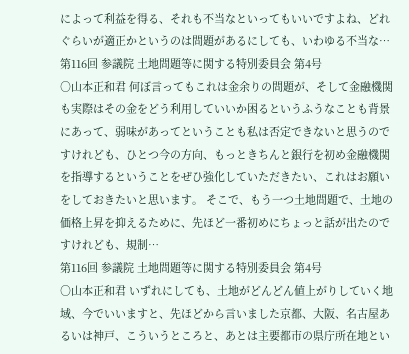によって利益を得る、それも不当なといってもいいですよね、どれぐらいが適正かというのは問題があるにしても、いわゆる不当な…
第116回 参議院 土地問題等に関する特別委員会 第4号
○山本正和君 何ぼ言ってもこれは金余りの問題が、そして金融機関も実際はその金をどう利用していいか困るというふうなことも背景にあって、弱味があってということも私は否定できないと思うのですけれども、ひとつ今の方向、もっときちんと銀行を初め金融機関を指導するということをぜひ強化していただきたい、これはお願いをしておきたいと思います。 そこで、もう一つ土地問題で、土地の価格上昇を抑えるために、先ほど一番初めにちょっと話が出たのですけれども、規制…
第116回 参議院 土地問題等に関する特別委員会 第4号
○山本正和君 いずれにしても、土地がどんどん値上がりしていく地域、今でいいますと、先ほどから言いました京都、大阪、名古屋あるいは神戸、こういうところと、あとは主要都市の県庁所在地とい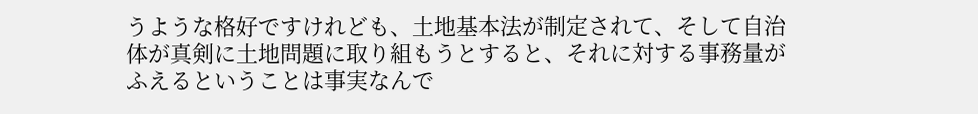うような格好ですけれども、土地基本法が制定されて、そして自治体が真剣に土地問題に取り組もうとすると、それに対する事務量がふえるということは事実なんで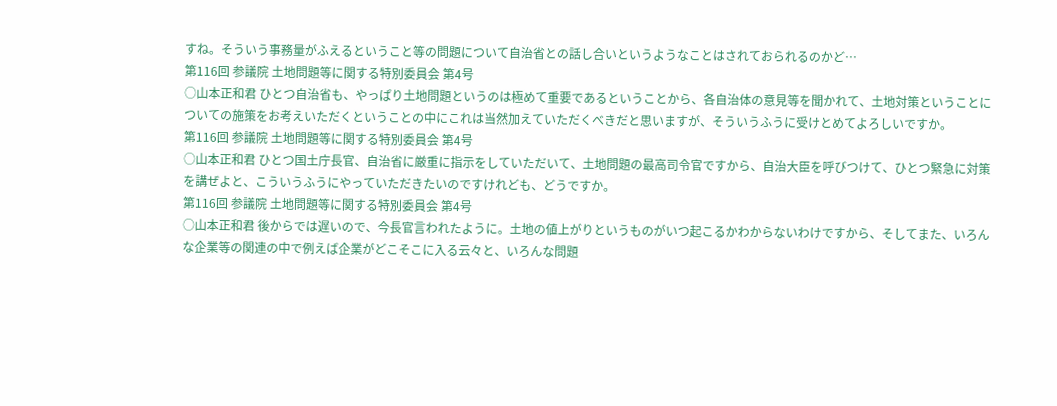すね。そういう事務量がふえるということ等の問題について自治省との話し合いというようなことはされておられるのかど…
第116回 参議院 土地問題等に関する特別委員会 第4号
○山本正和君 ひとつ自治省も、やっぱり土地問題というのは極めて重要であるということから、各自治体の意見等を聞かれて、土地対策ということについての施策をお考えいただくということの中にこれは当然加えていただくべきだと思いますが、そういうふうに受けとめてよろしいですか。
第116回 参議院 土地問題等に関する特別委員会 第4号
○山本正和君 ひとつ国土庁長官、自治省に厳重に指示をしていただいて、土地問題の最高司令官ですから、自治大臣を呼びつけて、ひとつ緊急に対策を講ぜよと、こういうふうにやっていただきたいのですけれども、どうですか。
第116回 参議院 土地問題等に関する特別委員会 第4号
○山本正和君 後からでは遅いので、今長官言われたように。土地の値上がりというものがいつ起こるかわからないわけですから、そしてまた、いろんな企業等の関連の中で例えば企業がどこそこに入る云々と、いろんな問題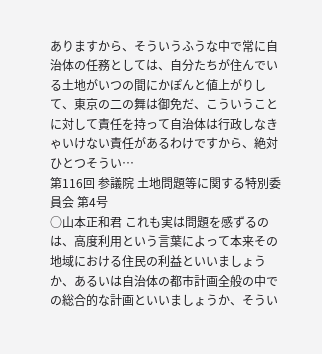ありますから、そういうふうな中で常に自治体の任務としては、自分たちが住んでいる土地がいつの間にかぽんと値上がりして、東京の二の舞は御免だ、こういうことに対して責任を持って自治体は行政しなきゃいけない責任があるわけですから、絶対ひとつそうい…
第116回 参議院 土地問題等に関する特別委員会 第4号
○山本正和君 これも実は問題を感ずるのは、高度利用という言葉によって本来その地域における住民の利益といいましょうか、あるいは自治体の都市計画全般の中での総合的な計画といいましょうか、そうい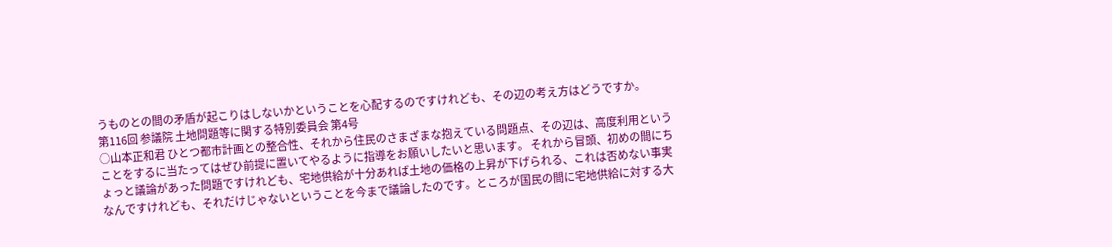うものとの間の矛盾が起こりはしないかということを心配するのですけれども、その辺の考え方はどうですか。
第116回 参議院 土地問題等に関する特別委員会 第4号
○山本正和君 ひとつ都市計画との整合性、それから住民のさまざまな抱えている問題点、その辺は、高度利用ということをするに当たってはぜひ前提に置いてやるように指導をお願いしたいと思います。 それから冒頭、初めの間にちょっと議論があった問題ですけれども、宅地供給が十分あれば土地の価格の上昇が下げられる、これは否めない事実なんですけれども、それだけじゃないということを今まで議論したのです。ところが国民の間に宅地供給に対する大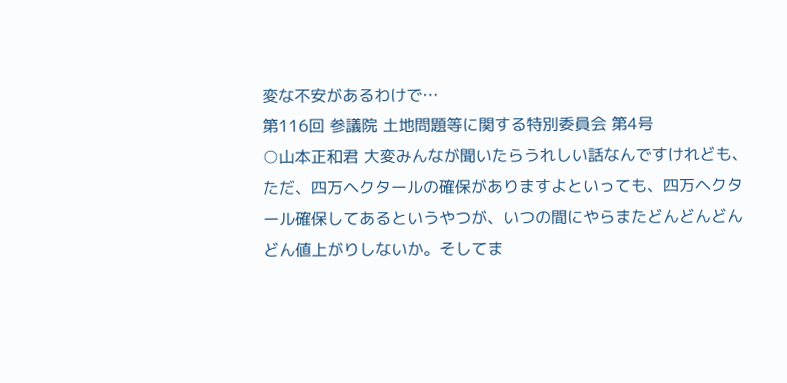変な不安があるわけで…
第116回 参議院 土地問題等に関する特別委員会 第4号
○山本正和君 大変みんなが聞いたらうれしい話なんですけれども、ただ、四万ヘクタールの確保がありますよといっても、四万ヘクタール確保してあるというやつが、いつの間にやらまたどんどんどんどん値上がりしないか。そしてま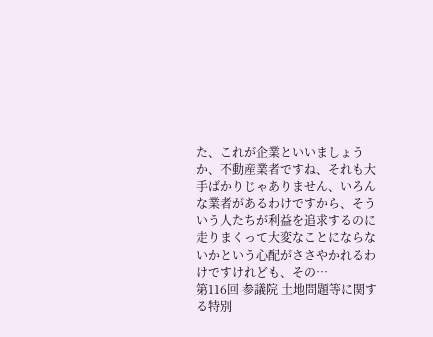た、これが企業といいましょうか、不動産業者ですね、それも大手ばかりじゃありません、いろんな業者があるわけですから、そういう人たちが利益を追求するのに走りまくって大変なことにならないかという心配がささやかれるわけですけれども、その…
第116回 参議院 土地問題等に関する特別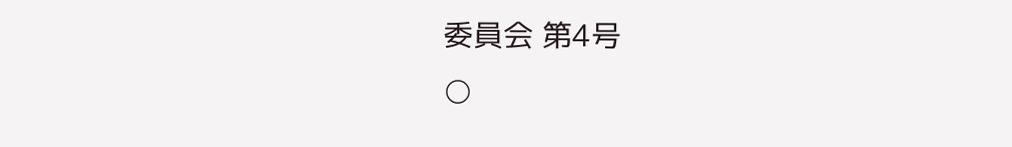委員会 第4号
○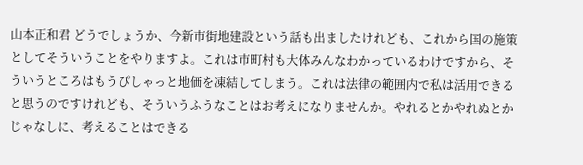山本正和君 どうでしょうか、今新市街地建設という話も出ましたけれども、これから国の施策としてそういうことをやりますよ。これは市町村も大体みんなわかっているわけですから、そういうところはもうぴしゃっと地価を凍結してしまう。これは法律の範囲内で私は活用できると思うのですけれども、そういうふうなことはお考えになりませんか。やれるとかやれぬとかじゃなしに、考えることはできる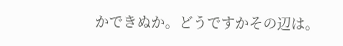かできぬか。どうですかその辺は。